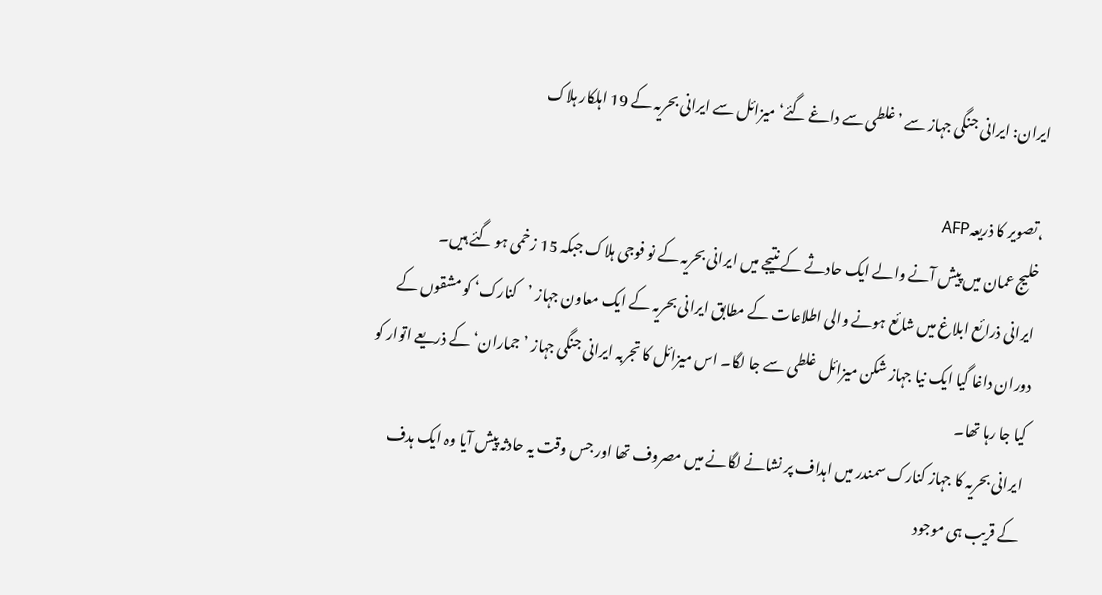ایران: ایرانی جنگی جہاز سے ’غلطی سے داغے گئے‘ میزائل سے ایرانی بحریہ کے 19 اہلکار ہلاک

،تصویر کا ذریعہAFP
خلیج عمان میں پیش آنے والے ایک حادثے کے نتیجے میں ایرانی بحریہ کے نو فوجی ہلاک جبکہ 15 زخمی ہو گئے ہیں۔
ایرانی ذرائع ابلاغ میں شائع ہونے والی اطلاعات کے مطابق ایرانی بحریہ کے ایک معاون جہاز ’کنارک‘ کو مشقوں کے دوران داغا گیا ایک نیا جہاز شکن میزائل غلطی سے جا لگا۔ اس میزائل کا تجربہ ایرانی جنگی جہاز ’جماران‘ کے ذریعے اتوار کو کیا جا رہا تھا۔
ایرانی بحریہ کا جہاز کنارک سمندر میں اہداف پر نشانے لگانے میں مصروف تھا اور جس وقت یہ حادثہ پیش آیا وہ ایک ہدف کے قریب ہی موجود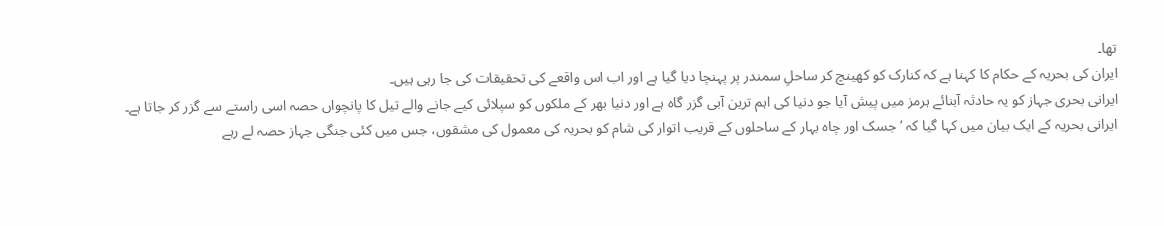تھا۔
ایران کی بحریہ کے حکام کا کہنا ہے کہ کنارک کو کھینچ کر ساحلِ سمندر پر پہنچا دیا گیا ہے اور اب اس واقعے کی تحقیقات کی جا رہی ہیں۔
ایرانی بحری جہاز کو یہ حادثہ آبنائے ہرمز میں پیش آیا جو دنیا کی اہم ترین آبی گزر گاہ ہے اور دنیا بھر کے ملکوں کو سپلائی کیے جانے والے تیل کا پانچواں حصہ اسی راستے سے گزر کر جاتا ہے۔
ایرانی بحریہ کے ایک بیان میں کہا گیا کہ ’جسک اور چاہ بہار کے ساحلوں کے قریب اتوار کی شام کو بحریہ کی معمول کی مشقوں، جس میں کئی جنگی جہاز حصہ لے رہے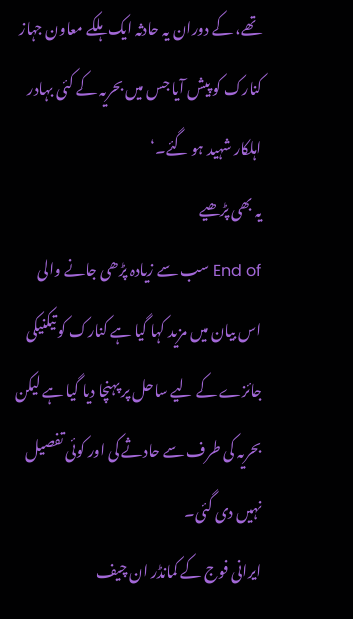تھے، کے دوران یہ حادثہ ایک ہلکے معاون جہاز کنارک کو پیش آیا جس میں بحریہ کے کئی بہادر اہلکار شہید ہو گئے۔‘
یہ بھی پڑھیے
End of سب سے زیادہ پڑھی جانے والی
اس بیان میں مزید کہا گیا ہے کنارک کو تیکنیکی جائزے کے لیے ساحل پر پہنچا دیا گیا ہے لیکن بحریہ کی طرف سے حادثے کی اور کوئی تفصیل نہیں دی گئی۔
ایرانی فوج کے کمانڈر ان چیف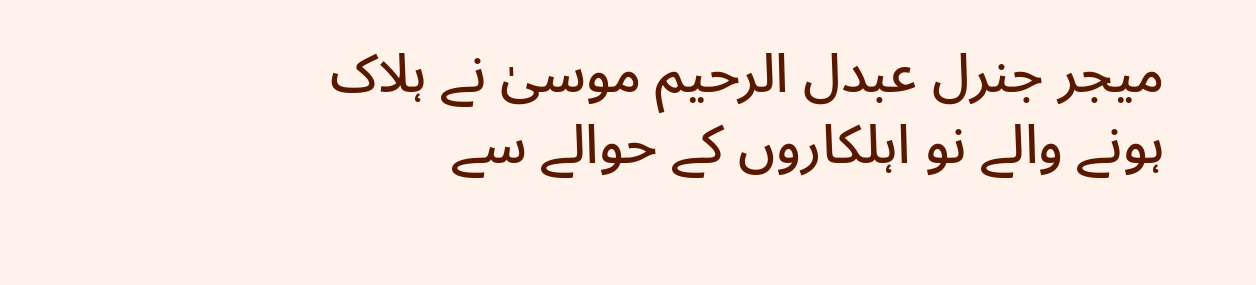میجر جنرل عبدل الرحیم موسیٰ نے ہلاک ہونے والے نو اہلکاروں کے حوالے سے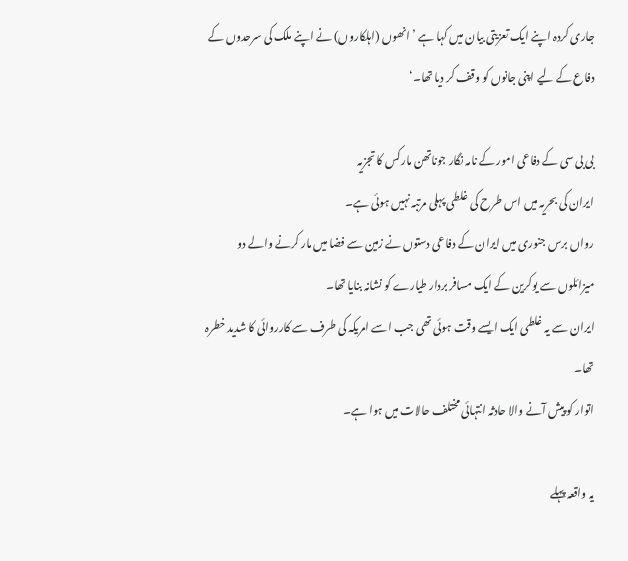جاری کردہ اپنے ایک تعزیتی بیان میں کہا ہے ’انھوں (اہلکاروں) نے اپنے ملک کی سرحدوں کے دفاع کے لیے اپنی جانوں کو وقف کر دیا تھا۔‘

بی بی سی کے دفاعی امور کے نامہ نگار جوناتھن مارکس کا تجزیہ
ایران کی بحریہ میں اس طرح کی غلطی پہلی مرتبہ نہیں ہوئی ہے۔
رواں برس جنوری میں ایران کے دفاعی دستوں نے زمین سے فضا میں مار کرنے والے دو میزائلوں سے یوکرین کے ایک مسافر بردار طیارے کو نشانہ بنایا تھا۔
ایران سے یہ غلطی ایک ایسے وقت ہوئی تھی جب اسے امریکہ کی طرف سے کارروائی کا شدید خطرہ تھا۔
اتوار کو پیش آنے والا حادثہ انتہائی مختلف حالات میں ہوا ہے۔

یہ واقعہ پہلے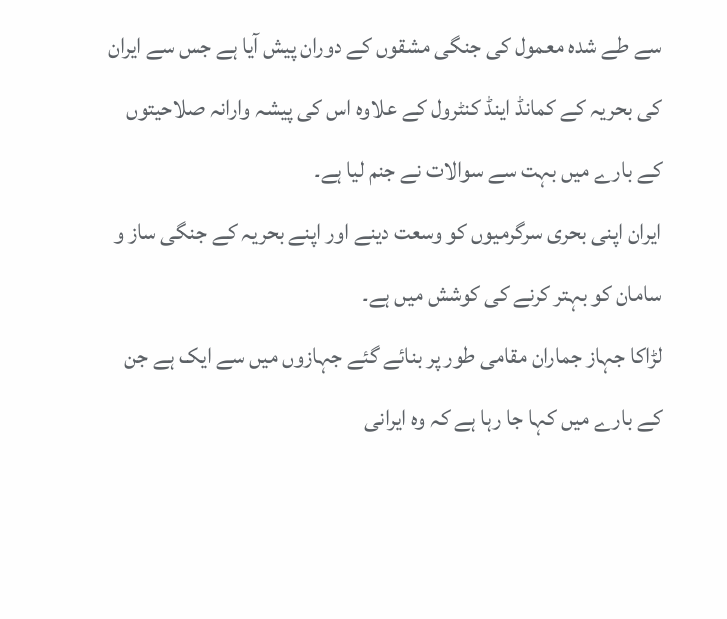سے طے شدہ معمول کی جنگی مشقوں کے دوران پیش آیا ہے جس سے ایران کی بحریہ کے کمانڈ اینڈ کنٹرول کے علاوہ اس کی پیشہ وارانہ صلاحیتوں کے بارے میں بہت سے سوالات نے جنم لیا ہے۔
ایران اپنی بحری سرگرمیوں کو وسعت دینے اور اپنے بحریہ کے جنگی ساز و سامان کو بہتر کرنے کی کوشش میں ہے۔
لڑاکا جہاز جماران مقامی طور پر بنائے گئے جہازوں میں سے ایک ہے جن کے بارے میں کہا جا رہا ہے کہ وہ ایرانی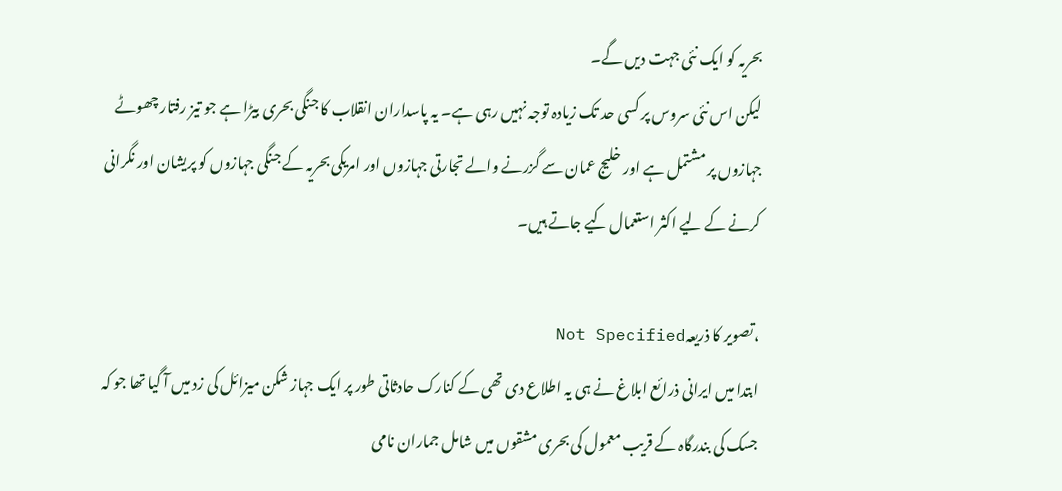بحریہ کو ایک نئی جہت دیں گے۔
لیکن اس نئی سروس پر کسی حد تک زیادہ توجہ نہیں رہی ہے۔ یہ پاسداران انقلاب کا جنگی بحری بیڑا ہے جو تیز رفتار چھوٹے جہازوں پر مشتمل ہے اور خلیج عمان سے گزرنے والے تجارتی جہازوں اور امریکی بحریہ کے جنگی جہازوں کو پریشان اور نگرانی کرنے کے لیے اکثر استعمال کیے جاتے ہیں۔

،تصویر کا ذریعہNot Specified
ابتدا میں ایرانی ذرائع ابلاغ نے ہی یہ اطلاع دی تھی کے کنارک حادثاتی طور پر ایک جہاز شکن میزائل کی زد میں آ گیا تھا جو کہ جسک کی بندرگاہ کے قریب معمول کی بحری مشقوں میں شامل جماران نامی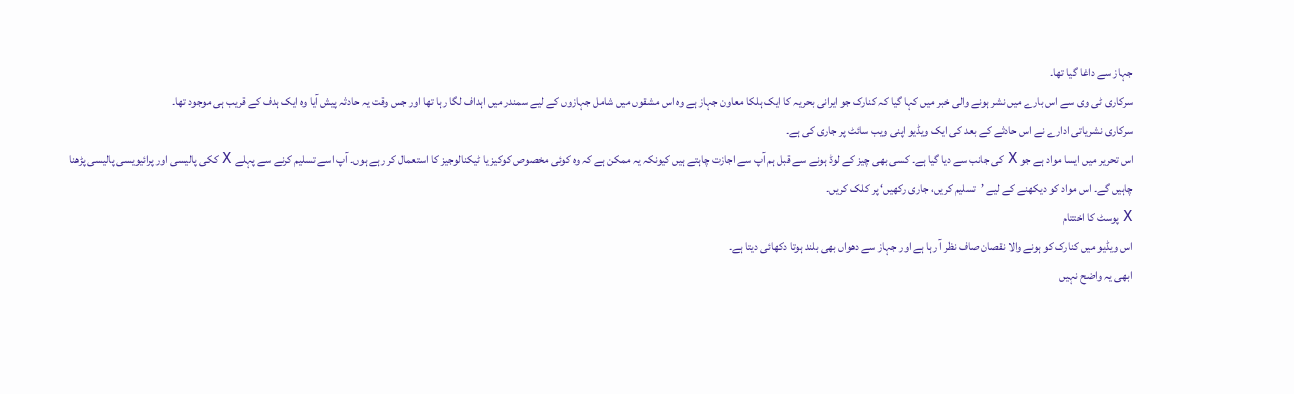جہاز سے داغا گیا تھا۔
سرکاری ٹی وی سے اس بارے میں نشر ہونے والی خبر میں کہا گیا کہ کنارک جو ایرانی بحریہ کا ایک ہلکا معاون جہاز ہے وہ اس مشقوں میں شامل جہازوں کے لیے سمندر میں اہداف لگا رہا تھا اور جس وقت یہ حادثہ پیش آیا وہ ایک ہدف کے قریب ہی موجود تھا۔
سرکاری نشریاتی ادارے نے اس حادثے کے بعد کی ایک ویڈیو اپنی ویب سائٹ پر جاری کی ہے۔
اس تحریر میں ایسا مواد ہے جو X کی جانب سے دیا گیا ہے۔ کسی بھی چیز کے لوڈ ہونے سے قبل ہم آپ سے اجازت چاہتے ہیں کیونکہ یہ ممکن ہے کہ وہ کوئی مخصوص کوکیز یا ٹیکنالوجیز کا استعمال کر رہے ہوں۔ آپ اسے تسلیم کرنے سے پہلے X ککی پالیسی اور پرائیویسی پالیسی پڑھنا چاہیں گے۔ اس مواد کو دیکھنے کے لیے ’تسلیم کریں، جاری رکھیں‘ پر کلک کریں۔
X پوسٹ کا اختتام
اس ویڈیو میں کنارک کو ہونے والا نقصان صاف نظر آ رہا ہے اور جہاز سے دھواں بھی بلند ہوتا دکھائی دیتا ہے۔
ابھی یہ واضح نہیں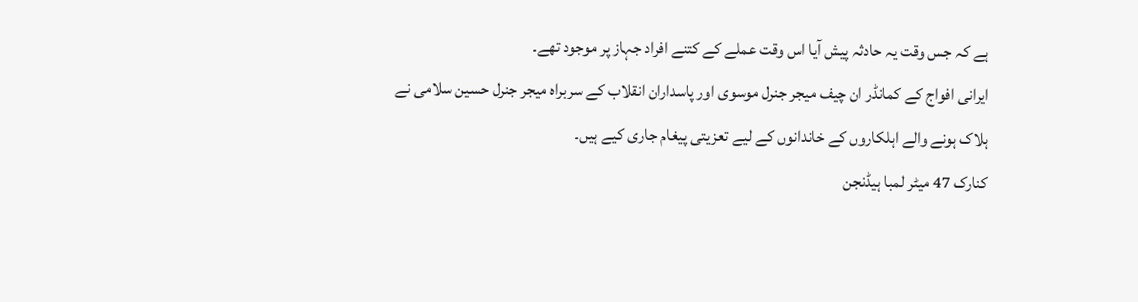ہے کہ جس وقت یہ حادثہ پیش آیا اس وقت عملے کے کتنے افراد جہاز پر موجود تھے۔
ایرانی افواج کے کمانڈر ان چیف میجر جنرل موسوی اور پاسداران انقلاب کے سربراہ میجر جنرل حسین سلامی نے ہلاک ہونے والے اہلکاروں کے خاندانوں کے لیے تعزیتی پیغام جاری کیے ہیں۔
کنارک 47 میٹر لمبا ہیڈنجن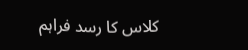کلاس کا رسد فراہم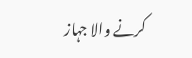کرنے والا جہاز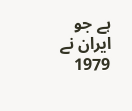ہے جو ایران نے 1979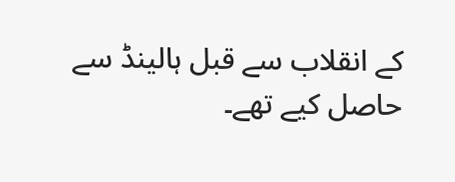کے انقلاب سے قبل ہالینڈ سے حاصل کیے تھے۔